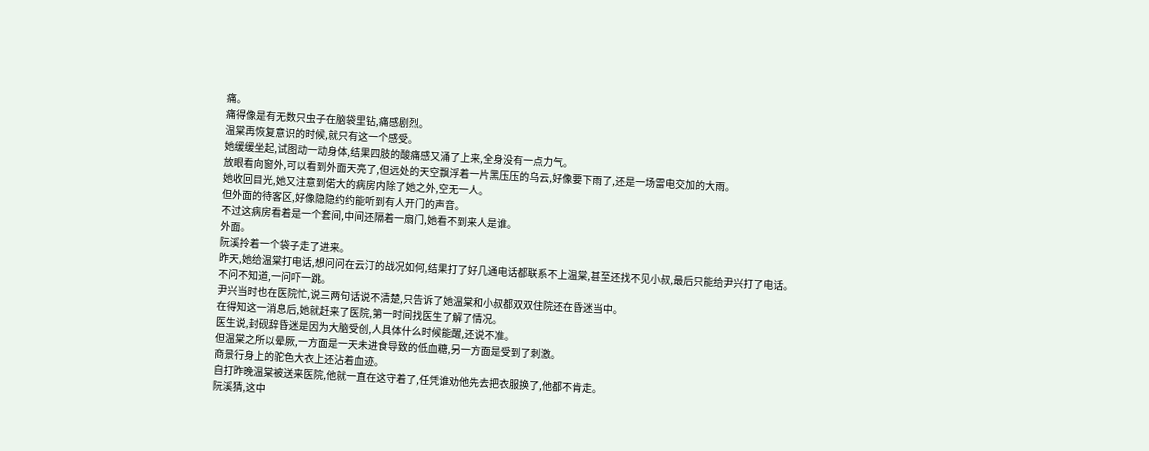痛。
痛得像是有无数只虫子在脑袋里钻,痛感剧烈。
温棠再恢复意识的时候,就只有这一个感受。
她缓缓坐起,试图动一动身体,结果四肢的酸痛感又涌了上来,全身没有一点力气。
放眼看向窗外,可以看到外面天亮了,但远处的天空飘浮着一片黑压压的乌云,好像要下雨了,还是一场雷电交加的大雨。
她收回目光,她又注意到偌大的病房内除了她之外,空无一人。
但外面的待客区,好像隐隐约约能听到有人开门的声音。
不过这病房看着是一个套间,中间还隔着一扇门,她看不到来人是谁。
外面。
阮溪拎着一个袋子走了进来。
昨天,她给温棠打电话,想问问在云汀的战况如何,结果打了好几通电话都联系不上温棠,甚至还找不见小叔,最后只能给尹兴打了电话。
不问不知道,一问吓一跳。
尹兴当时也在医院忙,说三两句话说不清楚,只告诉了她温棠和小叔都双双住院还在昏迷当中。
在得知这一消息后,她就赶来了医院,第一时间找医生了解了情况。
医生说,封砚辞昏迷是因为大脑受创,人具体什么时候能醒,还说不准。
但温棠之所以晕厥,一方面是一天未进食导致的低血糖,另一方面是受到了刺激。
商景行身上的驼色大衣上还沾着血迹。
自打昨晚温棠被送来医院,他就一直在这守着了,任凭谁劝他先去把衣服换了,他都不肯走。
阮溪猜,这中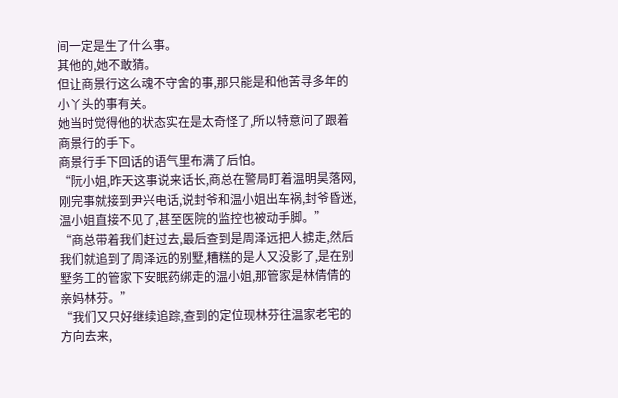间一定是生了什么事。
其他的,她不敢猜。
但让商景行这么魂不守舍的事,那只能是和他苦寻多年的小丫头的事有关。
她当时觉得他的状态实在是太奇怪了,所以特意问了跟着商景行的手下。
商景行手下回话的语气里布满了后怕。
“阮小姐,昨天这事说来话长,商总在警局盯着温明昊落网,刚完事就接到尹兴电话,说封爷和温小姐出车祸,封爷昏迷,温小姐直接不见了,甚至医院的监控也被动手脚。”
“商总带着我们赶过去,最后查到是周泽远把人掳走,然后我们就追到了周泽远的别墅,糟糕的是人又没影了,是在别墅务工的管家下安眠药绑走的温小姐,那管家是林倩倩的亲妈林芬。”
“我们又只好继续追踪,查到的定位现林芬往温家老宅的方向去来,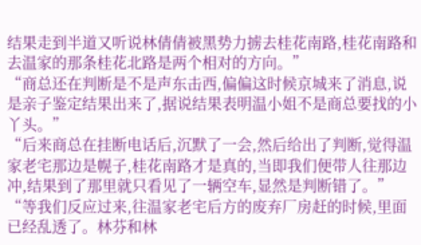结果走到半道又听说林倩倩被黑势力掳去桂花南路,桂花南路和去温家的那条桂花北路是两个相对的方向。”
“商总还在判断是不是声东击西,偏偏这时候京城来了消息,说是亲子鉴定结果出来了,据说结果表明温小姐不是商总要找的小丫头。”
“后来商总在挂断电话后,沉默了一会,然后给出了判断,觉得温家老宅那边是幌子,桂花南路才是真的,当即我们便带人往那边冲,结果到了那里就只看见了一辆空车,显然是判断错了。”
“等我们反应过来,往温家老宅后方的废弃厂房赶的时候,里面已经乱透了。林芬和林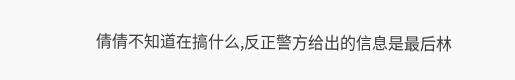倩倩不知道在搞什么,反正警方给出的信息是最后林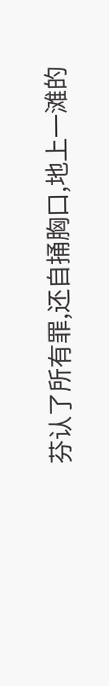芬认了所有罪,还自捅胸口,地上一滩的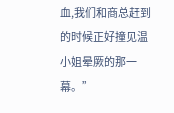血,我们和商总赶到的时候正好撞见温小姐晕厥的那一幕。”